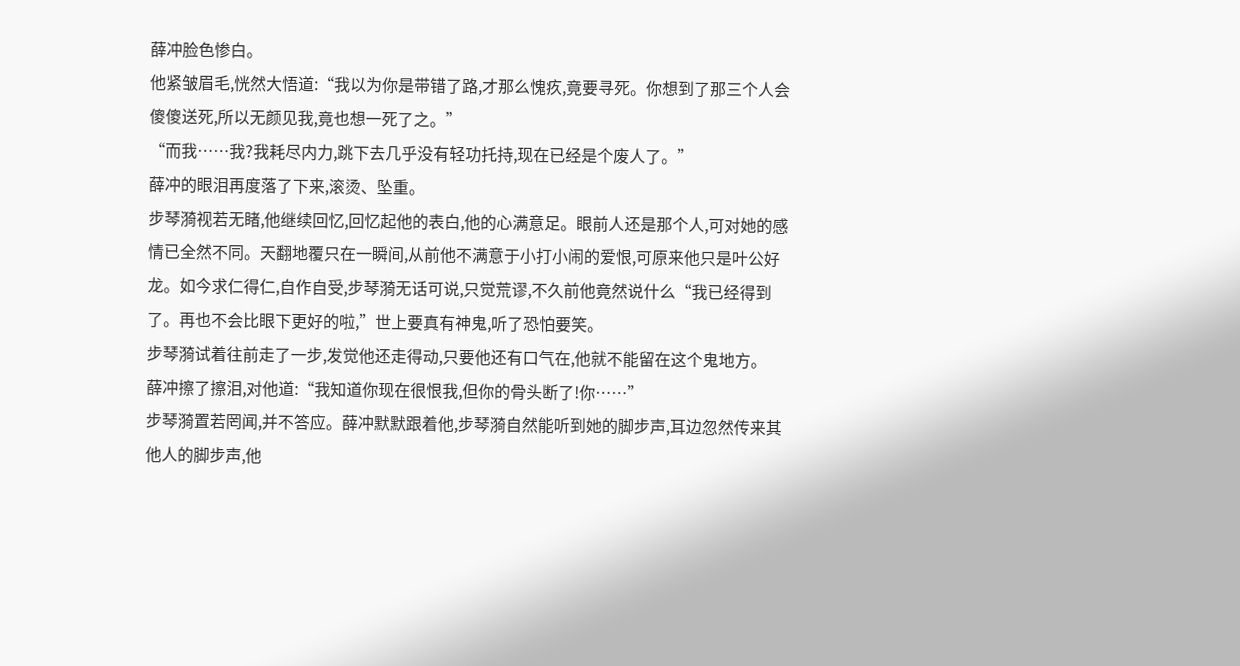薛冲脸色惨白。
他紧皱眉毛,恍然大悟道:“我以为你是带错了路,才那么愧疚,竟要寻死。你想到了那三个人会傻傻送死,所以无颜见我,竟也想一死了之。”
“而我……我?我耗尽内力,跳下去几乎没有轻功托持,现在已经是个废人了。”
薛冲的眼泪再度落了下来,滚烫、坠重。
步琴漪视若无睹,他继续回忆,回忆起他的表白,他的心满意足。眼前人还是那个人,可对她的感情已全然不同。天翻地覆只在一瞬间,从前他不满意于小打小闹的爱恨,可原来他只是叶公好龙。如今求仁得仁,自作自受,步琴漪无话可说,只觉荒谬,不久前他竟然说什么“我已经得到了。再也不会比眼下更好的啦,”世上要真有神鬼,听了恐怕要笑。
步琴漪试着往前走了一步,发觉他还走得动,只要他还有口气在,他就不能留在这个鬼地方。
薛冲擦了擦泪,对他道:“我知道你现在很恨我,但你的骨头断了!你……”
步琴漪置若罔闻,并不答应。薛冲默默跟着他,步琴漪自然能听到她的脚步声,耳边忽然传来其他人的脚步声,他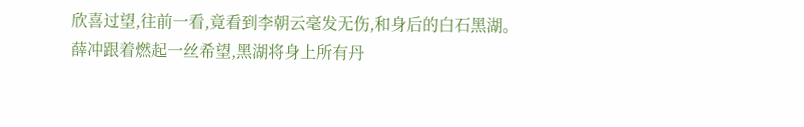欣喜过望,往前一看,竟看到李朝云毫发无伤,和身后的白石黑湖。
薛冲跟着燃起一丝希望,黑湖将身上所有丹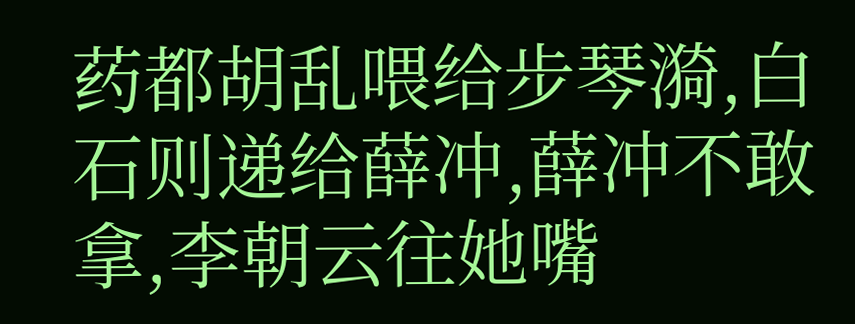药都胡乱喂给步琴漪,白石则递给薛冲,薛冲不敢拿,李朝云往她嘴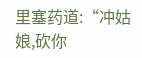里塞药道:“冲姑娘,砍你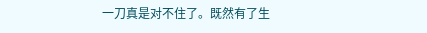一刀真是对不住了。既然有了生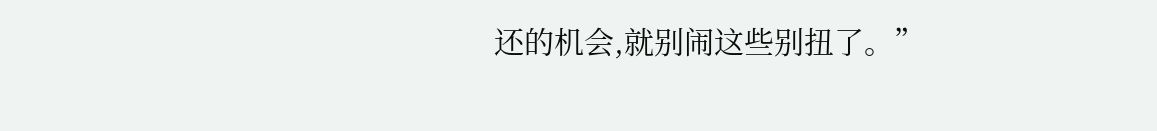还的机会,就别闹这些别扭了。”